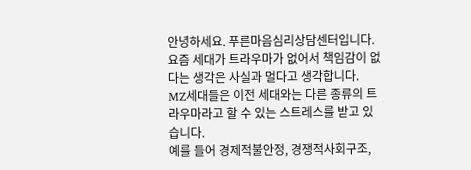안녕하세요. 푸른마음심리상담센터입니다.
요즘 세대가 트라우마가 없어서 책임감이 없다는 생각은 사실과 멀다고 생각합니다.
MZ세대들은 이전 세대와는 다른 종류의 트라우마라고 할 수 있는 스트레스를 받고 있습니다.
예를 들어 경제적불안정, 경쟁적사회구조,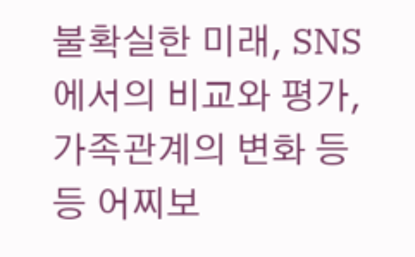불확실한 미래, SNS에서의 비교와 평가, 가족관계의 변화 등등 어찌보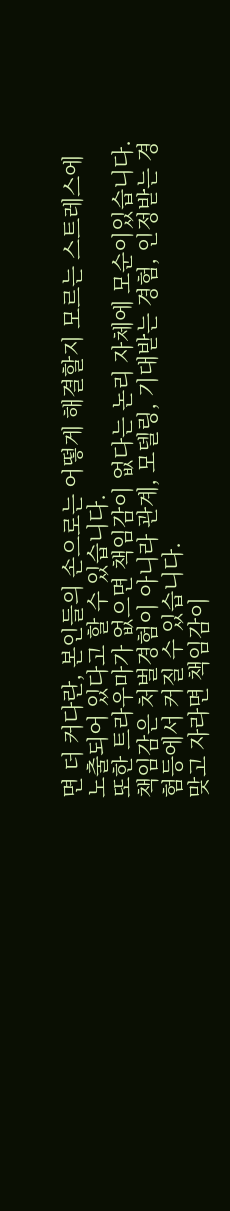면 더 커다란, 본인들의 손으로는 어떻게 해결할지 모르는 스트레스에 노출되어 있다고 할 수 있습니다.
또한 트라우마가 없으면 책임감이 없다는 논리 자체에 모순이있습니다. 책임감은 처벌경험이 아니라 관계, 모델링, 기대받는 경험, 인정받는 경험등에서 커질 수 있습니다.
맞고 자라면 책임감이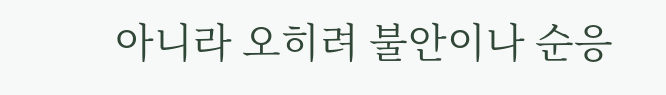아니라 오히려 불안이나 순응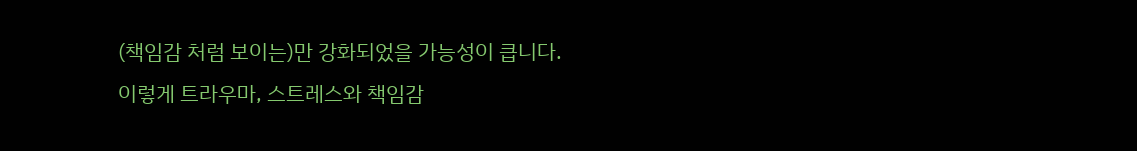(책임감 처럼 보이는)만 강화되었을 가능성이 큽니다.
이렇게 트라우마, 스트레스와 책임감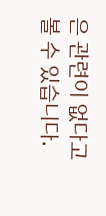은 관련이 없다고 볼 수 있습니다.